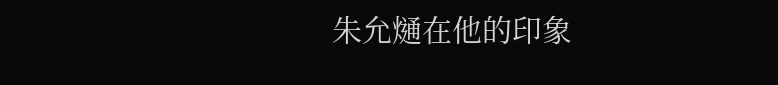朱允熥在他的印象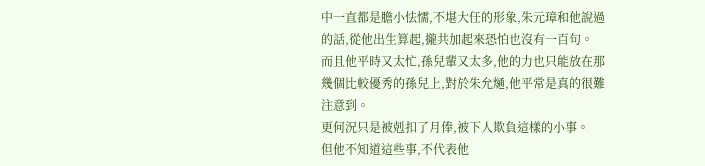中一直都是膽小怯懦,不堪大任的形象,朱元璋和他說過的話,從他出生算起,攏共加起來恐怕也沒有一百句。
而且他平時又太忙,孫兒輩又太多,他的力也只能放在那幾個比較優秀的孫兒上,對於朱允熥,他平常是真的很難注意到。
更何況只是被剋扣了月俸,被下人欺負這樣的小事。
但他不知道這些事,不代表他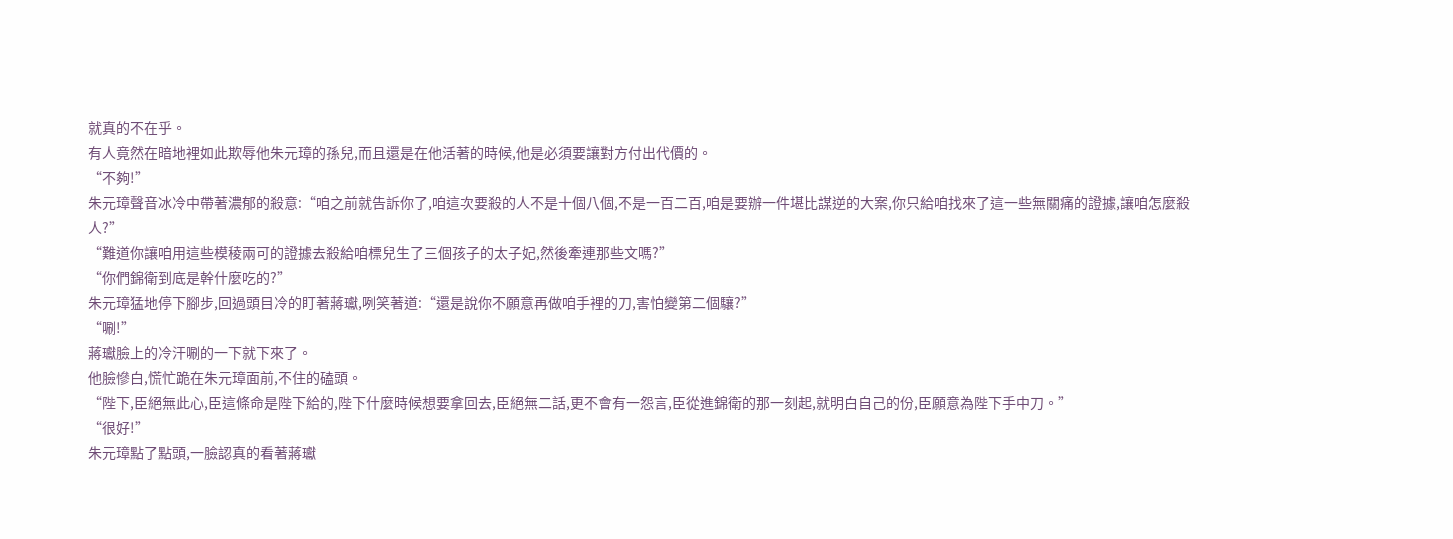就真的不在乎。
有人竟然在暗地裡如此欺辱他朱元璋的孫兒,而且還是在他活著的時候,他是必須要讓對方付出代價的。
“不夠!”
朱元璋聲音冰冷中帶著濃郁的殺意:“咱之前就告訴你了,咱這次要殺的人不是十個八個,不是一百二百,咱是要辦一件堪比謀逆的大案,你只給咱找來了這一些無關痛的證據,讓咱怎麼殺人?”
“難道你讓咱用這些模稜兩可的證據去殺給咱標兒生了三個孩子的太子妃,然後牽連那些文嗎?”
“你們錦衛到底是幹什麼吃的?”
朱元璋猛地停下腳步,回過頭目冷的盯著蔣瓛,咧笑著道:“還是說你不願意再做咱手裡的刀,害怕變第二個驤?”
“唰!”
蔣瓛臉上的冷汗唰的一下就下來了。
他臉慘白,慌忙跪在朱元璋面前,不住的磕頭。
“陛下,臣絕無此心,臣這條命是陛下給的,陛下什麼時候想要拿回去,臣絕無二話,更不會有一怨言,臣從進錦衛的那一刻起,就明白自己的份,臣願意為陛下手中刀。”
“很好!”
朱元璋點了點頭,一臉認真的看著蔣瓛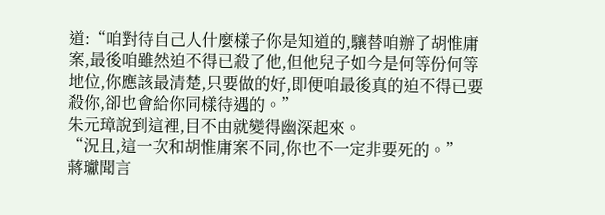道:“咱對待自己人什麼樣子你是知道的,驤替咱辦了胡惟庸案,最後咱雖然迫不得已殺了他,但他兒子如今是何等份何等地位,你應該最清楚,只要做的好,即便咱最後真的迫不得已要殺你,卻也會給你同樣待遇的。”
朱元璋說到這裡,目不由就變得幽深起來。
“況且,這一次和胡惟庸案不同,你也不一定非要死的。”
蔣瓛聞言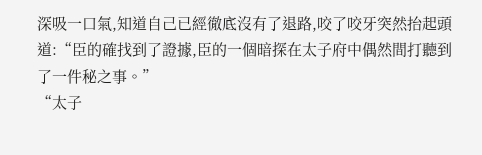深吸一口氣,知道自己已經徹底沒有了退路,咬了咬牙突然抬起頭道:“臣的確找到了證據,臣的一個暗探在太子府中偶然間打聽到了一件秘之事。”
“太子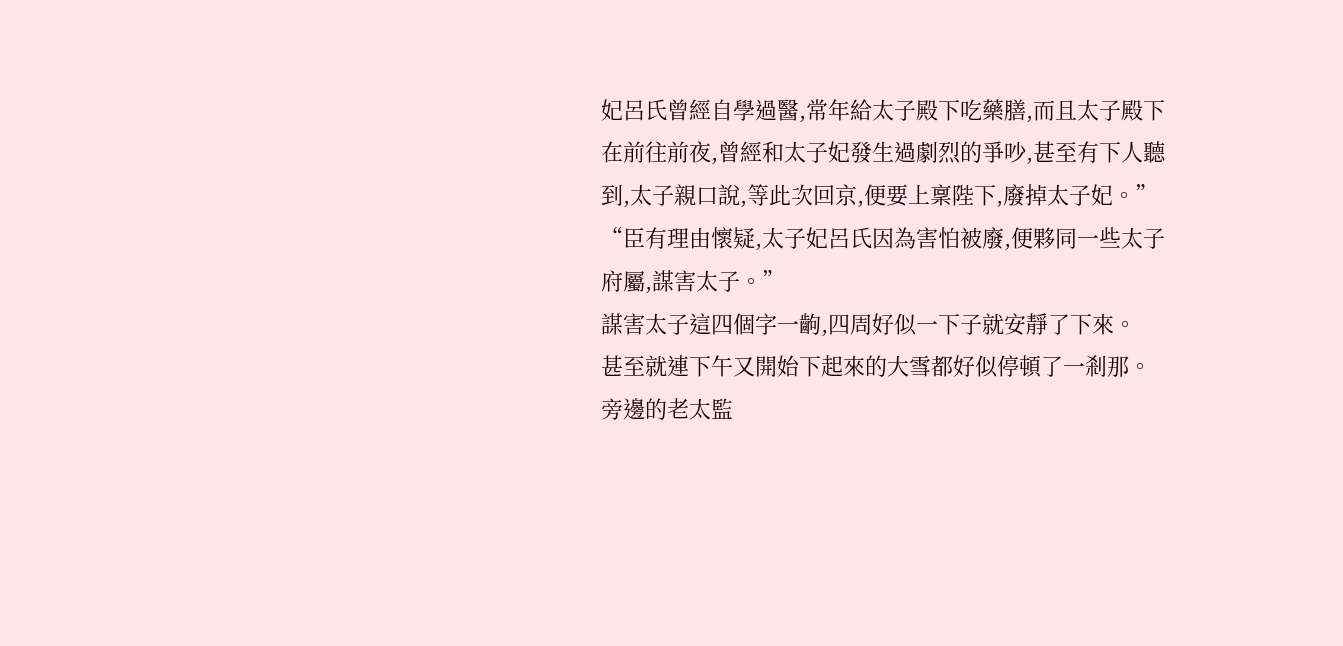妃呂氏曾經自學過醫,常年給太子殿下吃藥膳,而且太子殿下在前往前夜,曾經和太子妃發生過劇烈的爭吵,甚至有下人聽到,太子親口說,等此次回京,便要上稟陛下,廢掉太子妃。”
“臣有理由懷疑,太子妃呂氏因為害怕被廢,便夥同一些太子府屬,謀害太子。”
謀害太子這四個字一齣,四周好似一下子就安靜了下來。
甚至就連下午又開始下起來的大雪都好似停頓了一剎那。
旁邊的老太監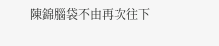陳錦腦袋不由再次往下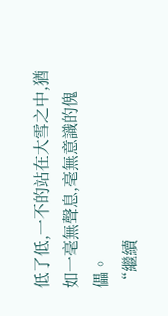低了低,一不的站在大雪之中,猶如一毫無聲息,毫無意識的傀儡。
“繼續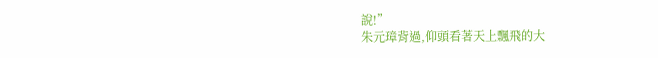說!”
朱元璋背過,仰頭看著天上飄飛的大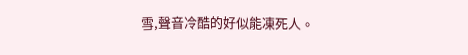雪,聲音冷酷的好似能凍死人。